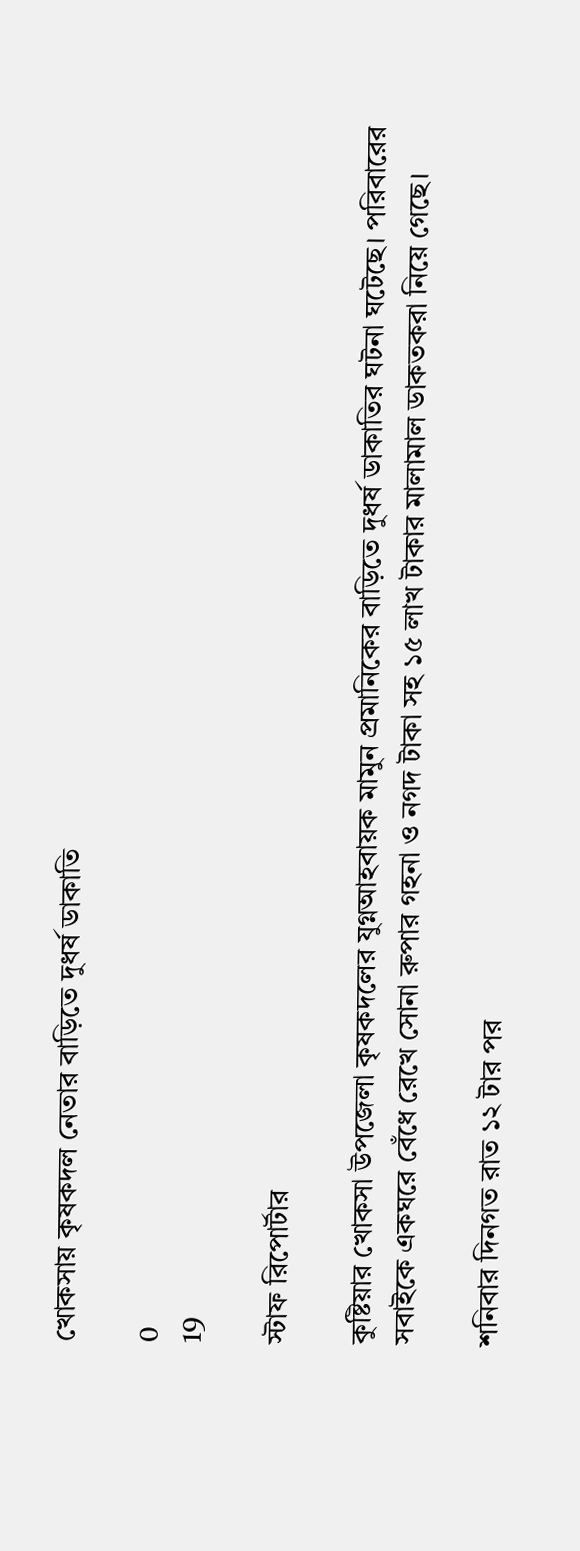খোকসায় কৃষকদল নেতার বাড়িতে দুধর্ষ ডাকাতি

0
19

স্টাফ রিপোর্টার

কুষ্টিয়ার খোকসা উপজেলা কৃষকদলের যুগ্নআহবায়ক মামুন প্রমানিকের বাড়িতে দুধর্ষ ডাকাতির ঘটনা ঘটেছে। পরিবারের সবাইকে একঘরে বেঁধে রেখে সোনা রুপার গহনা ও নগদ টাকা সহ ১৫ লাখ টাকার মালামাল ডাকতকরা নিয়ে গেছে।

শনিবার দিনগত রাত ১২ টার পর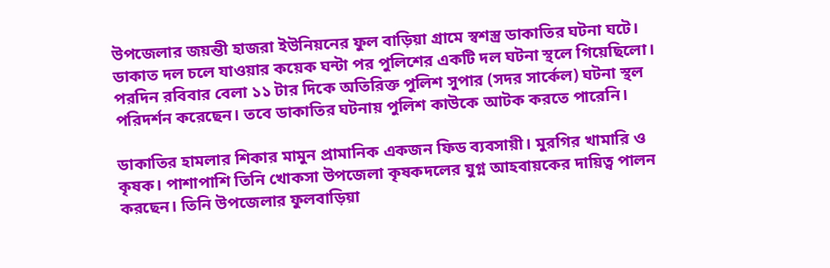উপজেলার জয়ন্তী হাজরা ইউনিয়নের ফুল বাড়িয়া গ্রামে স্বশস্ত্র ডাকাতির ঘটনা ঘটে। ডাকাত দল চলে যাওয়ার কয়েক ঘন্টা পর পুলিশের একটি দল ঘটনা স্থলে গিয়েছিলো। পরদিন রবিবার বেলা ১১ টার দিকে অতিরিক্ত পুলিশ সুপার (সদর সার্কেল) ঘটনা স্থল পরিদর্শন করেছেন। তবে ডাকাতির ঘটনায় পুলিশ কাউকে আটক করতে পারেনি।

ডাকাতির হামলার শিকার মামুন প্রামানিক একজন ফিড ব্যবসায়ী। মুরগির খামারি ও কৃষক। পাশাপাশি তিনি খোকসা উপজেলা কৃষকদলের যুগ্ন আহবায়কের দায়িত্ব পালন করছেন। তিনি উপজেলার ফুলবাড়িয়া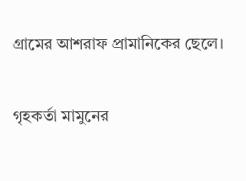গ্রামের আশরাফ প্রামানিকের ছেলে।

গৃহকর্তা মামুনের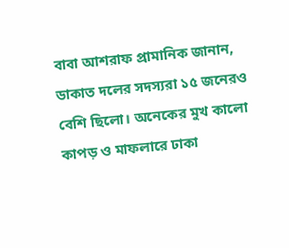বাবা আশরাফ প্রামানিক জানান, ডাকাত দলের সদস্যরা ১৫ জনেরও বেশি ছিলো। অনেকের মুখ কালো কাপড় ও মাফলারে ঢাকা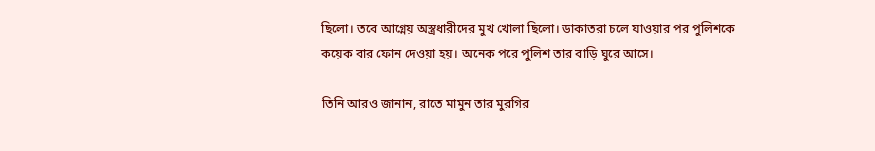ছিলো। তবে আগ্নেয় অস্ত্রধারীদের মুখ খোলা ছিলো। ডাকাতরা চলে যাওয়ার পর পুলিশকে কয়েক বার ফোন দেওয়া হয়। অনেক পরে পুলিশ তার বাড়ি ঘুরে আসে।

তিনি আরও জানান, রাতে মামুন তার মুরগির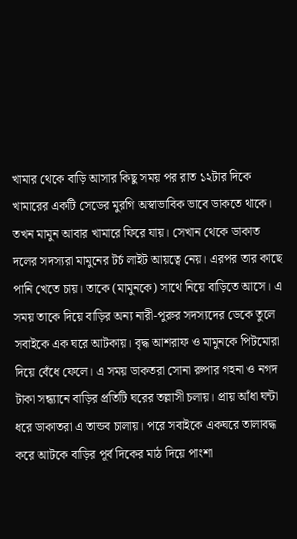খামার থেকে বাড়ি আসার কিছু সময় পর রাত ১২টার দিকে খামারের একটি সেডের মুরগি অস্বাভাবিক ভাবে ডাকতে থাকে। তখন মামুন আবার খামারে ফিরে যায়। সেখান থেকে ডাকাত দলের সদস্যরা মামুনের টর্চ লাইট আয়ত্বে নেয়। এরপর তার কাছে পানি খেতে চায়। তাকে (মামুনকে) সাথে নিয়ে বাড়িতে আসে। এ সময় তাকে দিয়ে বাড়ির অন্য নারী-পুরুর সদস্যদের ডেকে তুলে সবাইকে এক ঘরে আটকায়। বৃদ্ধ আশরাফ ও মামুনকে পিটমোরা দিয়ে বেঁধে ফেলে। এ সময় ডাকতরা সোনা রুপার গহনা ও নগদ টাকা সন্ধ্যানে বাড়ির প্রতিটি ঘরের তল্লাসী চলায়। প্রায় আঁধা ঘন্টা ধরে ডাকাতরা এ তান্ডব চালায়। পরে সবাইকে একঘরে তালাবদ্ধ করে আটকে বাড়ির পূর্ব দিকের মাঠ দিয়ে পাংশা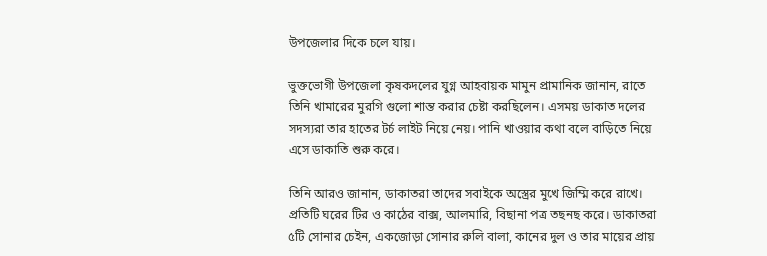উপজেলার দিকে চলে যায়।

ভুক্তভোগী উপজেলা কৃষকদলের যুগ্ন আহবায়ক মামুন প্রামানিক জানান, রাতে তিনি খামারের মুরগি গুলো শান্ত করার চেষ্টা করছিলেন। এসময় ডাকাত দলের সদস্যরা তার হাতের টর্চ লাইট নিয়ে নেয়। পানি খাওয়ার কথা বলে বাড়িতে নিয়ে এসে ডাকাতি শুরু করে।

তিনি আরও জানান, ডাকাতরা তাদের সবাইকে অস্ত্রের মুখে জিম্মি করে রাখে। প্রতিটি ঘরের টির ও কাঠের বাক্স, আলমারি, বিছানা পত্র তছনছ করে। ডাকাতরা ৫টি সোনার চেইন, একজোড়া সোনার রুলি বালা, কানের দুল ও তার মায়ের প্রায়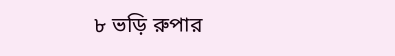৮ ভড়ি রুপার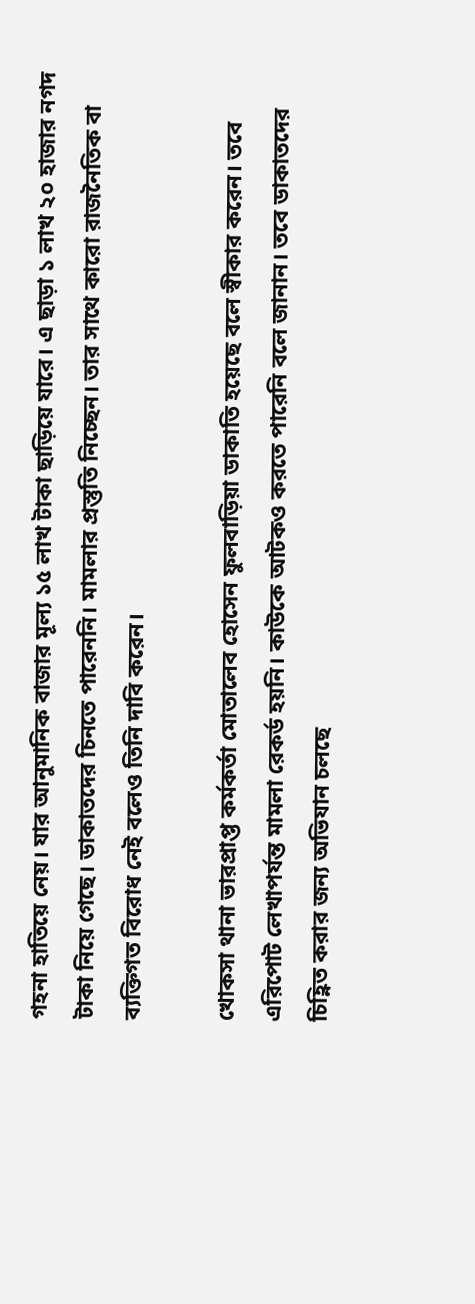গহনা হাতিয়ে নেয়। যার আনুমানিক বাজার মূল্য ১৫ লাখ টাকা ছাড়িয়ে যারে। এ ছাড়া ১ লাখ ২০ হাজার নগদ টাকা নিয়ে গেছে। ডাকাতদের চিনতে পারেননি। মামলার প্রস্তুতি নিচ্ছেন। তার সাথে কারো রাজনৈতিক বা ব্যক্তিগত বিরোধ নেই বলেও তিনি দাবি করেন।

খোকসা থানা ভারপ্রাপ্ত কর্মকর্তা মোতালেব হোসেন ফুলবাড়িয়া ডাকাতি হয়েছে বলে স্বীকার করেন। তবে এরিপোট লেখাপর্যন্ত মামলা রেকর্ড হয়নি। কাউকে আটকও করতে পারেনি বলে জানান। তবে ডাকাতদের চিহ্ণিত করার জন্য অভিযান চলছে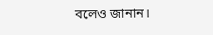বলেও জানান।